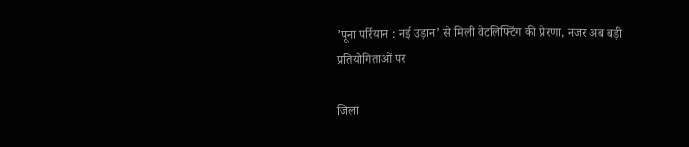’पूना पर्रियान : नई उड़ान’ से मिली वेटलिफ्टिंग की प्रेरणा, नजर अब बड़ी प्रतियोगिताओं पर

जिला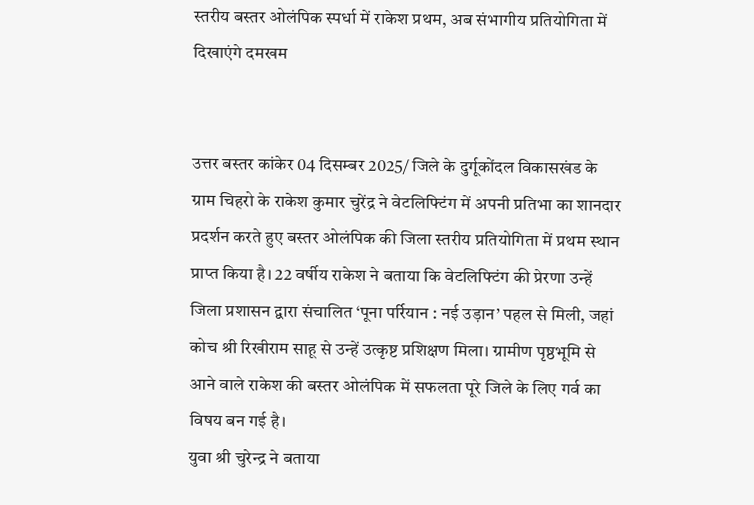स्तरीय बस्तर ओलंपिक स्पर्धा में राकेश प्रथम, अब संभागीय प्रतियोगिता में दिखाएंगे दमखम


उत्तर बस्तर कांकेर 04 दिसम्बर 2025/ जिले के दुर्गूकोंदल विकासखंड के ग्राम चिहरो के राकेश कुमार चुरेंद्र ने वेटलिफ्टिंग में अपनी प्रतिभा का शानदार प्रदर्शन करते हुए बस्तर ओलंपिक की जिला स्तरीय प्रतियोगिता में प्रथम स्थान प्राप्त किया है। 22 वर्षीय राकेश ने बताया कि वेटलिफ्टिंग की प्रेरणा उन्हें जिला प्रशासन द्वारा संचालित ‘पूना पर्रियान : नई उड़ान’ पहल से मिली, जहां कोच श्री रिखीराम साहू से उन्हें उत्कृष्ट प्रशिक्षण मिला। ग्रामीण पृष्ठभूमि से आने वाले राकेश की बस्तर ओलंपिक में सफलता पूरे जिले के लिए गर्व का विषय बन गई है।
युवा श्री चुरेन्द्र ने बताया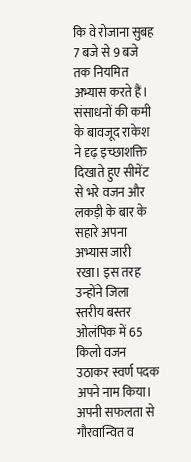कि वे रोजाना सुबह 7 बजे से 9 बजे तक नियमित अभ्यास करते हैं। संसाधनों की कमी के बावजूद राकेश ने दृढ़ इच्छाशक्ति दिखाते हुए सीमेंट से भरे वजन और लकड़ी के बार के सहारे अपना अभ्यास जारी रखा। इस तरह उन्होंने जिला स्तरीय बस्तर ओलंपिक में 65 किलो वजन उठाकर स्वर्ण पदक अपने नाम किया। अपनी सफलता से गौरवान्वित व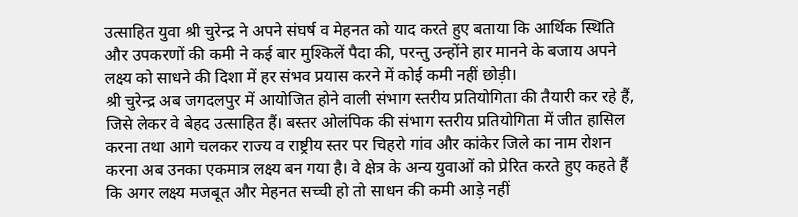उत्साहित युवा श्री चुरेन्द्र ने अपने संघर्ष व मेहनत को याद करते हुए बताया कि आर्थिक स्थिति और उपकरणों की कमी ने कई बार मुश्किलें पैदा की, परन्तु उन्होंने हार मानने के बजाय अपने लक्ष्य को साधने की दिशा में हर संभव प्रयास करने में कोई कमी नहीं छोड़ी।
श्री चुरेन्द्र अब जगदलपुर में आयोजित होने वाली संभाग स्तरीय प्रतियोगिता की तैयारी कर रहे हैं, जिसे लेकर वे बेहद उत्साहित हैं। बस्तर ओलंपिक की संभाग स्तरीय प्रतियोगिता में जीत हासिल करना तथा आगे चलकर राज्य व राष्ट्रीय स्तर पर चिहरो गांव और कांकेर जिले का नाम रोशन करना अब उनका एकमात्र लक्ष्य बन गया है। वे क्षेत्र के अन्य युवाओं को प्रेरित करते हुए कहते हैं कि अगर लक्ष्य मजबूत और मेहनत सच्ची हो तो साधन की कमी आड़े नहीं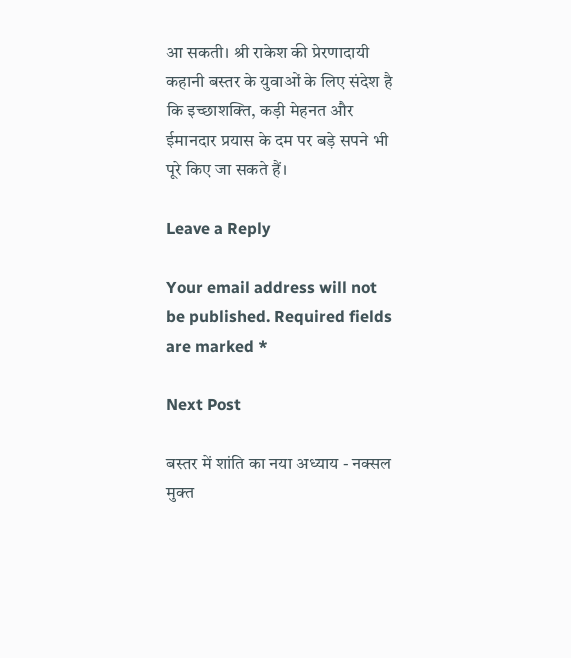आ सकती। श्री राकेश की प्रेरणादायी कहानी बस्तर के युवाओं के लिए संदेश है कि इच्छाशक्ति, कड़ी मेहनत और ईमानदार प्रयास के दम पर बड़े सपने भी पूरे किए जा सकते हैं।

Leave a Reply

Your email address will not be published. Required fields are marked *

Next Post

बस्तर में शांति का नया अध्याय - नक्सल मुक्त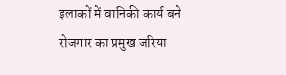इलाकों में वानिकी कार्य बने रोजगार का प्रमुख जरिया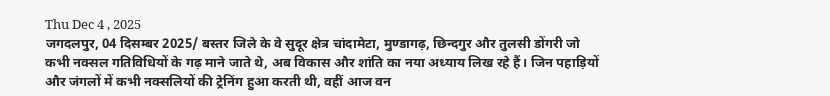Thu Dec 4 , 2025
जगदलपुर, 04 दिसम्बर 2025/ बस्तर जिले के वे सुदूर क्षेत्र चांदामेटा, मुण्डागढ़, छिन्दगुर और तुलसी डोंगरी जो कभी नक्सल गतिविधियों के गढ़ माने जाते थे, अब विकास और शांति का नया अध्याय लिख रहे हैं। जिन पहाड़ियों और जंगलों में कभी नक्सलियों की ट्रेनिंग हुआ करती थी, वहीं आज वन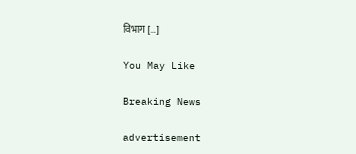विभाग […]

You May Like

Breaking News

advertisement